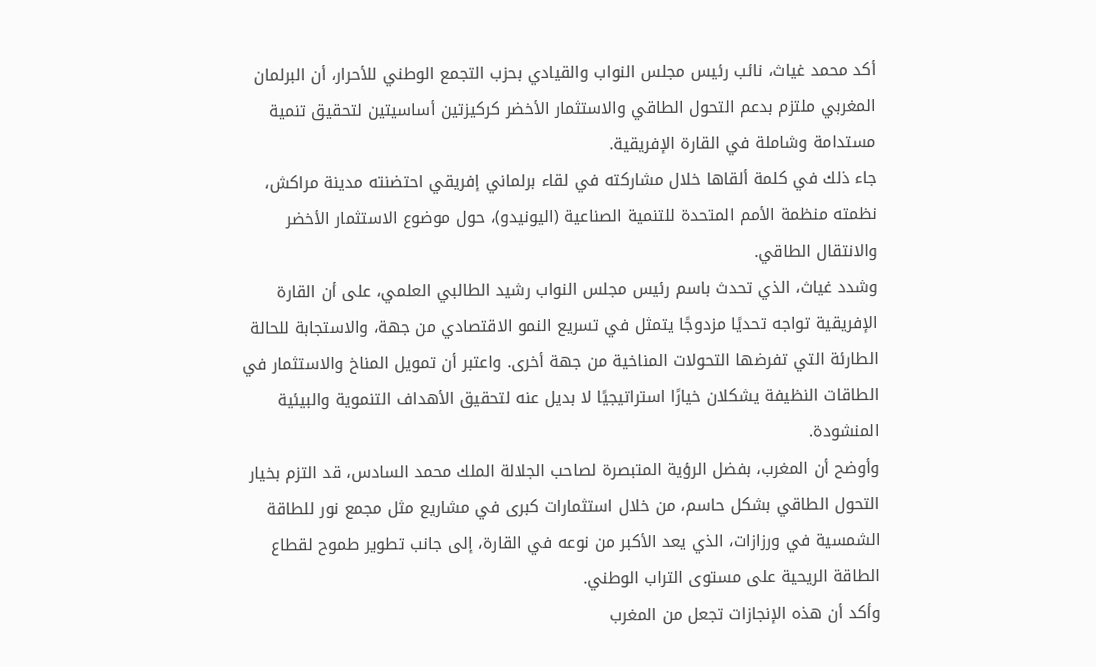أكد محمد غياث، نائب رئيس مجلس النواب والقيادي بحزب التجمع الوطني للأحرار، أن البرلمان المغربي ملتزم بدعم التحول الطاقي والاستثمار الأخضر كركيزتين أساسيتين لتحقيق تنمية مستدامة وشاملة في القارة الإفريقية.
جاء ذلك في كلمة ألقاها خلال مشاركته في لقاء برلماني إفريقي احتضنته مدينة مراكش، نظمته منظمة الأمم المتحدة للتنمية الصناعية (اليونيدو)، حول موضوع الاستثمار الأخضر والانتقال الطاقي.
وشدد غياث، الذي تحدث باسم رئيس مجلس النواب رشيد الطالبي العلمي، على أن القارة الإفريقية تواجه تحديًا مزدوجًا يتمثل في تسريع النمو الاقتصادي من جهة، والاستجابة للحالة الطارئة التي تفرضها التحولات المناخية من جهة أخرى. واعتبر أن تمويل المناخ والاستثمار في الطاقات النظيفة يشكلان خيارًا استراتيجيًا لا بديل عنه لتحقيق الأهداف التنموية والبيئية المنشودة.
وأوضح أن المغرب، بفضل الرؤية المتبصرة لصاحب الجلالة الملك محمد السادس، قد التزم بخيار التحول الطاقي بشكل حاسم، من خلال استثمارات كبرى في مشاريع مثل مجمع نور للطاقة الشمسية في ورزازات، الذي يعد الأكبر من نوعه في القارة، إلى جانب تطوير طموح لقطاع الطاقة الريحية على مستوى التراب الوطني.
وأكد أن هذه الإنجازات تجعل من المغرب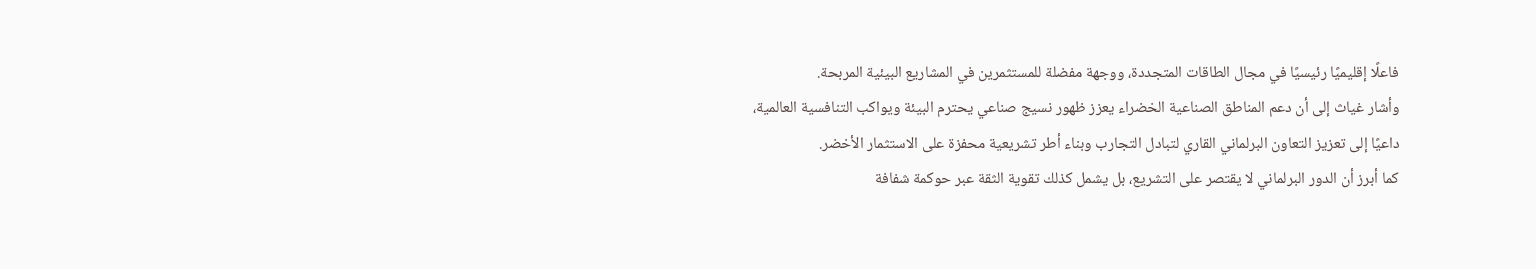فاعلًا إقليميًا رئيسيًا في مجال الطاقات المتجددة، ووجهة مفضلة للمستثمرين في المشاريع البيئية المربحة.
وأشار غياث إلى أن دعم المناطق الصناعية الخضراء يعزز ظهور نسيج صناعي يحترم البيئة ويواكب التنافسية العالمية، داعيًا إلى تعزيز التعاون البرلماني القاري لتبادل التجارب وبناء أطر تشريعية محفزة على الاستثمار الأخضر.
كما أبرز أن الدور البرلماني لا يقتصر على التشريع، بل يشمل كذلك تقوية الثقة عبر حوكمة شفافة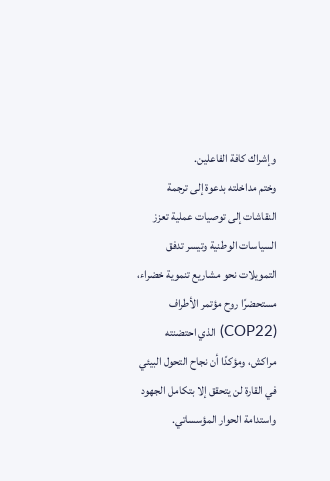وإشراك كافة الفاعلين.
وختم مداخلته بدعوة إلى ترجمة النقاشات إلى توصيات عملية تعزز السياسات الوطنية وتيسر تدفق التمويلات نحو مشاريع تنموية خضراء، مستحضرًا روح مؤتمر الأطراف (COP22) الذي احتضنته مراكش، ومؤكدًا أن نجاح التحول البيئي في القارة لن يتحقق إلا بتكامل الجهود واستدامة الحوار المؤسساتي.